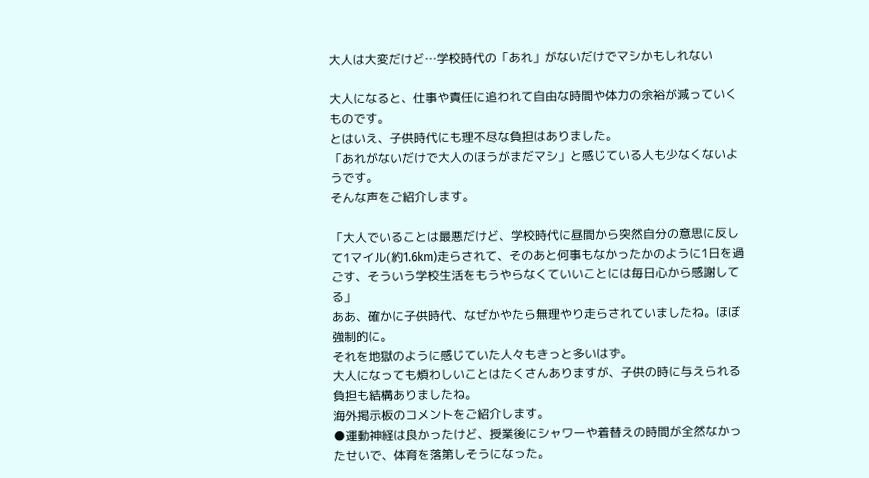大人は大変だけど…学校時代の「あれ」がないだけでマシかもしれない

大人になると、仕事や責任に追われて自由な時間や体力の余裕が減っていくものです。
とはいえ、子供時代にも理不尽な負担はありました。
「あれがないだけで大人のほうがまだマシ」と感じている人も少なくないようです。
そんな声をご紹介します。

「大人でいることは最悪だけど、学校時代に昼間から突然自分の意思に反して1マイル(約1.6km)走らされて、そのあと何事もなかったかのように1日を過ごす、そういう学校生活をもうやらなくていいことには毎日心から感謝してる」
ああ、確かに子供時代、なぜかやたら無理やり走らされていましたね。ほぼ強制的に。
それを地獄のように感じていた人々もきっと多いはず。
大人になっても煩わしいことはたくさんありますが、子供の時に与えられる負担も結構ありましたね。
海外掲示板のコメントをご紹介します。
●運動神経は良かったけど、授業後にシャワーや着替えの時間が全然なかったせいで、体育を落第しそうになった。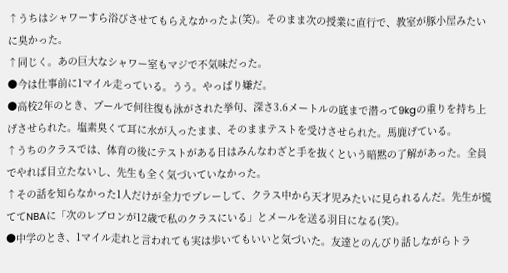↑うちはシャワーすら浴びさせてもらえなかったよ(笑)。そのまま次の授業に直行で、教室が豚小屋みたいに臭かった。
↑同じく。あの巨大なシャワー室もマジで不気味だった。
●今は仕事前に1マイル走っている。うう。やっぱり嫌だ。
●高校2年のとき、プールで何往復も泳がされた挙句、深さ3.6メートルの底まで潜って9kgの重りを持ち上げさせられた。塩素臭くて耳に水が入ったまま、そのままテストを受けさせられた。馬鹿げている。
↑うちのクラスでは、体育の後にテストがある日はみんなわざと手を抜くという暗黙の了解があった。全員でやれば目立たないし、先生も全く気づいていなかった。
↑その話を知らなかった1人だけが全力でプレーして、クラス中から天才児みたいに見られるんだ。先生が慌ててNBAに「次のレブロンが12歳で私のクラスにいる」とメールを送る羽目になる(笑)。
●中学のとき、1マイル走れと言われても実は歩いてもいいと気づいた。友達とのんびり話しながらトラ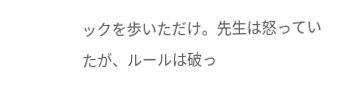ックを歩いただけ。先生は怒っていたが、ルールは破っ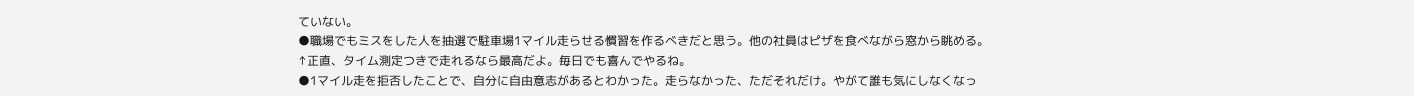ていない。
●職場でもミスをした人を抽選で駐車場1マイル走らせる慣習を作るべきだと思う。他の社員はピザを食べながら窓から眺める。
↑正直、タイム測定つきで走れるなら最高だよ。毎日でも喜んでやるね。
●1マイル走を拒否したことで、自分に自由意志があるとわかった。走らなかった、ただそれだけ。やがて誰も気にしなくなっ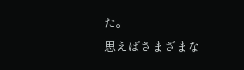た。
思えばさまざまな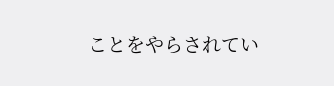ことをやらされてい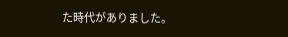た時代がありました。